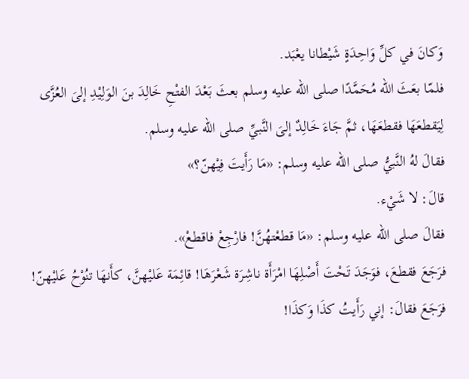وَكانَ في كلِّ وَاحِدَةٍ شَيْطانا يعْبَد.
فلمّا بعَثَ الله مُحَمَّدًا صلى الله عليه وسلم بعثَ بَعْدَ الفتْحِ خَالِدَ بنَ الوَلِيْدِ إلىَ العُزَّى لِيَقطعَهَا فقطعَهَا، ثمَّ جَاءَ خَالِدٌ إلىَ النَّبيِّ صلى الله عليه وسلم.
فقالَ لهُ النَّبيُّ صلى الله عليه وسلم: «مَا رَأَيتَ فِيْهنّ؟»
قالَ: لا شَيْء.
فقالَ صلى الله عليه وسلم: «مَا قطعْتهُنَّ! فارْجِعْ فاقطعْ».
فرَجَعَ فقطعَ، فوَجَدَ تَحْتَ أَصْلِهَا امْرَأَة ناشِرَة شَعْرَهَا! قائِمَة عَليْهنَّ، كأَنهَا تنُوْحُ عَليْهنّ!
فرَجَعَ فقالَ: إني رَأَيتُ كذَا وَكذَا!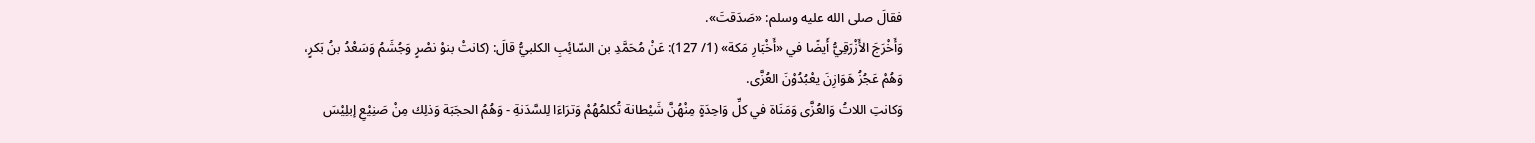فقالَ صلى الله عليه وسلم: «صَدَقتَ».
وَأَخْرَجَ الأَزْرَقِيُّ أَيضًا في «أَخْبَارِ مَكة» (1/ 127): عَنْ مُحَمَّدِ بن السّائِبِ الكلبيُّ قالَ: (كانتْ بنوْ نصْرٍ وَجُشَمُ وَسَعْدُ بنُ بَكرٍ، وَهُمْ عَجُزُ هَوَازِنَ يعْبُدُوْنَ العُزَّى.
وَكانتِ اللاتُ وَالعُزَّى وَمَنَاة في كلِّ وَاحِدَةٍ مِنْهُنَّ شَيْطانة تُكلمُهُمْ وَترَاءَا لِلسَّدَنةِ - وَهُمُ الحجَبَة وَذلِك مِنْ صَنِيْعِ إبلِيْسَ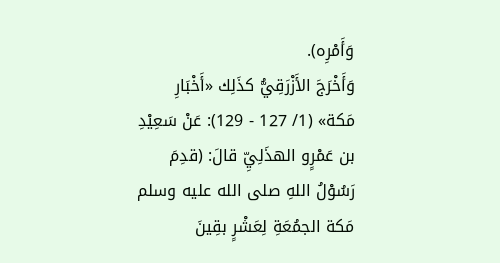وَأَمْرِه).
وَأَخْرَجَ الأَزْرَقِيُّ كذَلِك «أَخْبَارِ مَكة» (1/ 127 - 129): عَنْ سَعِيْدِ بن عَمْرٍو الهذَلِيِّ قالَ: (قدِمَ رَسُوْلُ اللهِ صلى الله عليه وسلم مَكة الجمُعَةِ لِعَشْرٍ بقِينَ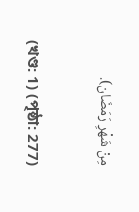مِنْ شَهْرِ رَمَضَان).

(খণ্ড: 1) (পৃষ্ঠা: 277)